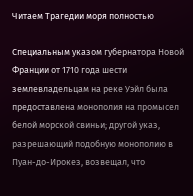Читаем Трагедии моря полностью

Специальным указом губернатора Новой Франции от 1710 года шести землевладельцам на реке Уэйл была предоставлена монополия на промысел белой морской свиньи; другой указ, разрешающий подобную монополию в Пуан-до-Ирокез, возвещал, что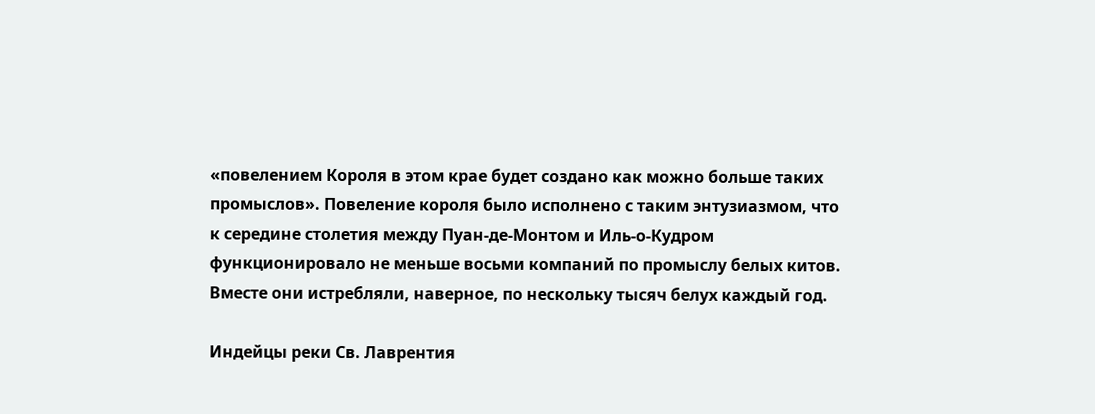«повелением Короля в этом крае будет создано как можно больше таких промыслов». Повеление короля было исполнено с таким энтузиазмом, что к середине столетия между Пуан-де-Монтом и Иль-о-Кудром функционировало не меньше восьми компаний по промыслу белых китов. Вместе они истребляли, наверное, по нескольку тысяч белух каждый год.

Индейцы реки Св. Лаврентия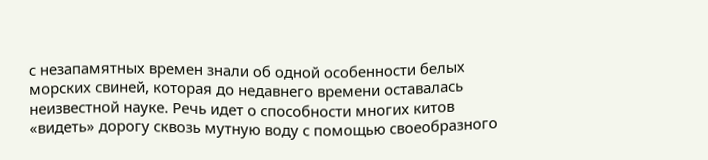с незапамятных времен знали об одной особенности белых морских свиней, которая до недавнего времени оставалась неизвестной науке. Речь идет о способности многих китов «видеть» дорогу сквозь мутную воду с помощью своеобразного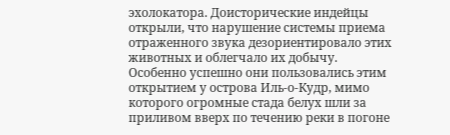эхолокатора. Доисторические индейцы открыли, что нарушение системы приема отраженного звука дезориентировало этих животных и облегчало их добычу. Особенно успешно они пользовались этим открытием у острова Иль-о-Кудр, мимо которого огромные стада белух шли за приливом вверх по течению реки в погоне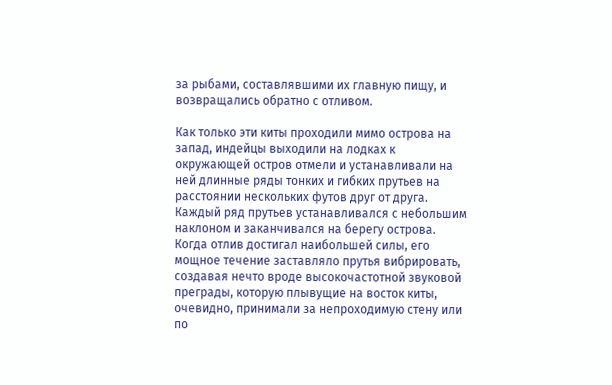за рыбами, составлявшими их главную пищу, и возвращались обратно с отливом.

Как только эти киты проходили мимо острова на запад, индейцы выходили на лодках к окружающей остров отмели и устанавливали на ней длинные ряды тонких и гибких прутьев на расстоянии нескольких футов друг от друга. Каждый ряд прутьев устанавливался с небольшим наклоном и заканчивался на берегу острова. Когда отлив достигал наибольшей силы, его мощное течение заставляло прутья вибрировать, создавая нечто вроде высокочастотной звуковой преграды, которую плывущие на восток киты, очевидно, принимали за непроходимую стену или по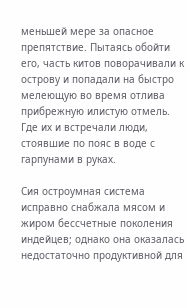меньшей мере за опасное препятствие. Пытаясь обойти его, часть китов поворачивали к острову и попадали на быстро мелеющую во время отлива прибрежную илистую отмель. Где их и встречали люди, стоявшие по пояс в воде с гарпунами в руках.

Сия остроумная система исправно снабжала мясом и жиром бессчетные поколения индейцев; однако она оказалась недостаточно продуктивной для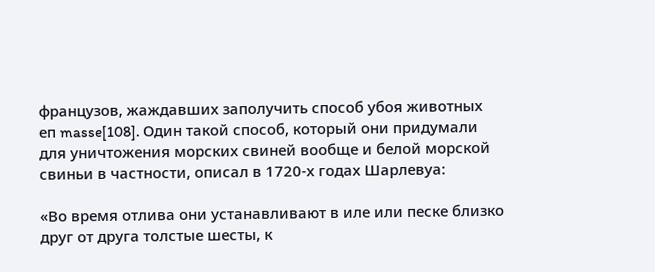французов, жаждавших заполучить способ убоя животных еп masse[108]. Один такой способ, который они придумали для уничтожения морских свиней вообще и белой морской свиньи в частности, описал в 1720-х годах Шарлевуа:

«Во время отлива они устанавливают в иле или песке близко друг от друга толстые шесты, к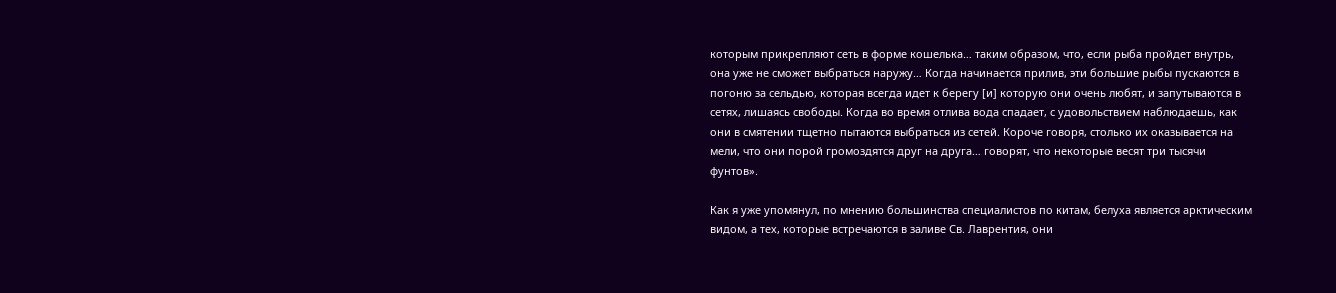которым прикрепляют сеть в форме кошелька… таким образом, что, если рыба пройдет внутрь, она уже не сможет выбраться наружу… Когда начинается прилив, эти большие рыбы пускаются в погоню за сельдью, которая всегда идет к берегу [и] которую они очень любят, и запутываются в сетях, лишаясь свободы. Когда во время отлива вода спадает, с удовольствием наблюдаешь, как они в смятении тщетно пытаются выбраться из сетей. Короче говоря, столько их оказывается на мели, что они порой громоздятся друг на друга… говорят, что некоторые весят три тысячи фунтов».

Как я уже упомянул, по мнению большинства специалистов по китам, белуха является арктическим видом, а тех, которые встречаются в заливе Св. Лаврентия, они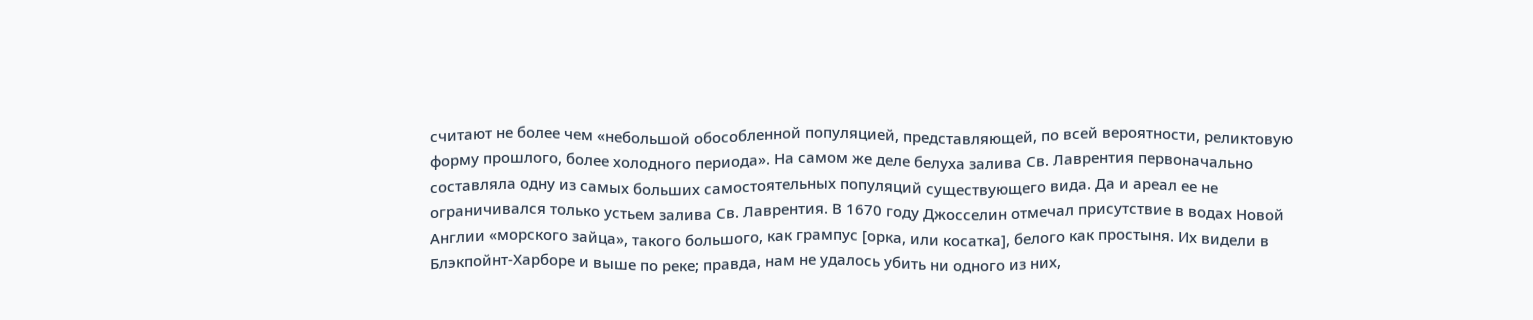считают не более чем «небольшой обособленной популяцией, представляющей, по всей вероятности, реликтовую форму прошлого, более холодного периода». На самом же деле белуха залива Св. Лаврентия первоначально составляла одну из самых больших самостоятельных популяций существующего вида. Да и ареал ее не ограничивался только устьем залива Св. Лаврентия. В 1670 году Джосселин отмечал присутствие в водах Новой Англии «морского зайца», такого большого, как грампус [орка, или косатка], белого как простыня. Их видели в Блэкпойнт-Харборе и выше по реке; правда, нам не удалось убить ни одного из них,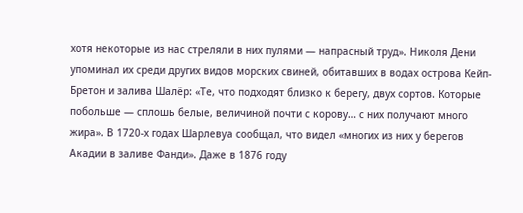хотя некоторые из нас стреляли в них пулями — напрасный труд». Николя Дени упоминал их среди других видов морских свиней, обитавших в водах острова Кейп-Бретон и залива Шалёр: «Те, что подходят близко к берегу, двух сортов. Которые побольше — сплошь белые, величиной почти с корову… с них получают много жира». В 1720-х годах Шарлевуа сообщал, что видел «многих из них у берегов Акадии в заливе Фанди». Даже в 1876 году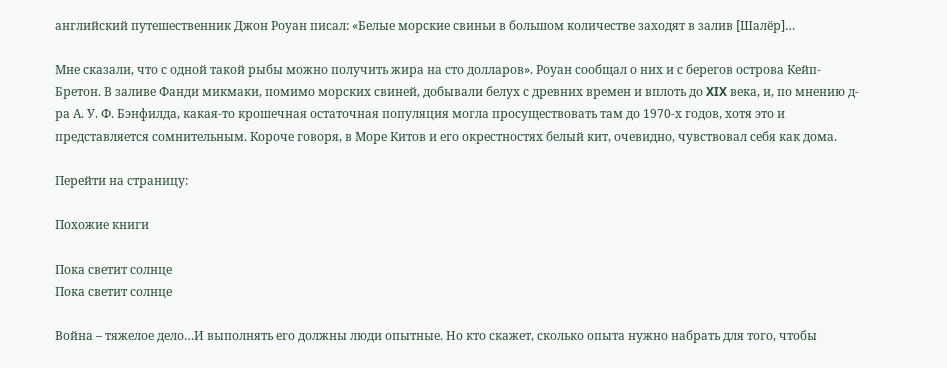английский путешественник Джон Роуан писал: «Белые морские свиньи в большом количестве заходят в залив [Шалёр]…

Мне сказали, что с одной такой рыбы можно получить жира на сто долларов». Роуан сообщал о них и с берегов острова Кейп-Бретон. В заливе Фанди микмаки, помимо морских свиней, добывали белух с древних времен и вплоть до XIX века, и, по мнению д-ра А. У. Ф. Бэнфилда, какая-то крошечная остаточная популяция могла просуществовать там до 1970-х годов, хотя это и представляется сомнительным. Короче говоря, в Море Китов и его окрестностях белый кит, очевидно, чувствовал себя как дома.

Перейти на страницу:

Похожие книги

Пока светит солнце
Пока светит солнце

Война – тяжелое дело…И выполнять его должны люди опытные. Но кто скажет, сколько опыта нужно набрать для того, чтобы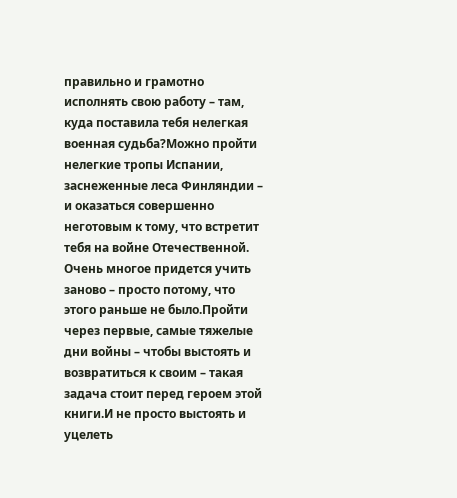правильно и грамотно исполнять свою работу – там, куда поставила тебя нелегкая военная судьба?Можно пройти нелегкие тропы Испании, заснеженные леса Финляндии – и оказаться совершенно неготовым к тому, что встретит тебя на войне Отечественной. Очень многое придется учить заново – просто потому, что этого раньше не было.Пройти через первые, самые тяжелые дни войны – чтобы выстоять и возвратиться к своим – такая задача стоит перед героем этой книги.И не просто выстоять и уцелеть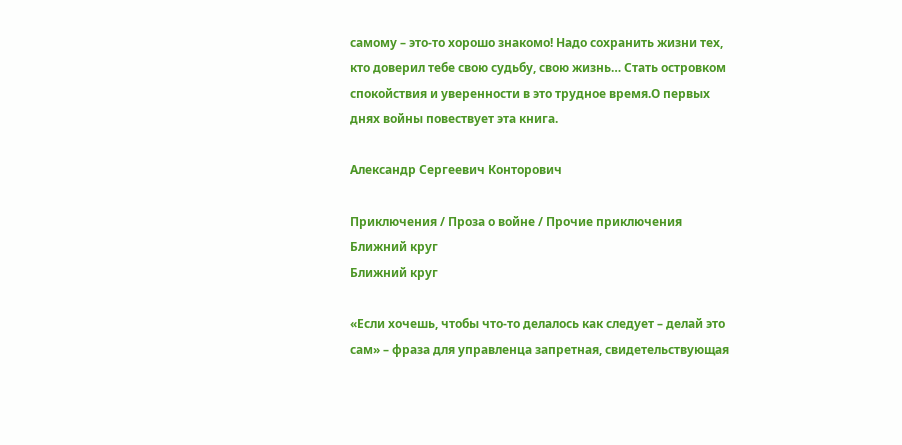самому – это-то хорошо знакомо! Надо сохранить жизни тех, кто доверил тебе свою судьбу, свою жизнь… Стать островком спокойствия и уверенности в это трудное время.О первых днях войны повествует эта книга.

Александр Сергеевич Конторович

Приключения / Проза о войне / Прочие приключения
Ближний круг
Ближний круг

«Если хочешь, чтобы что-то делалось как следует – делай это сам» – фраза для управленца запретная, свидетельствующая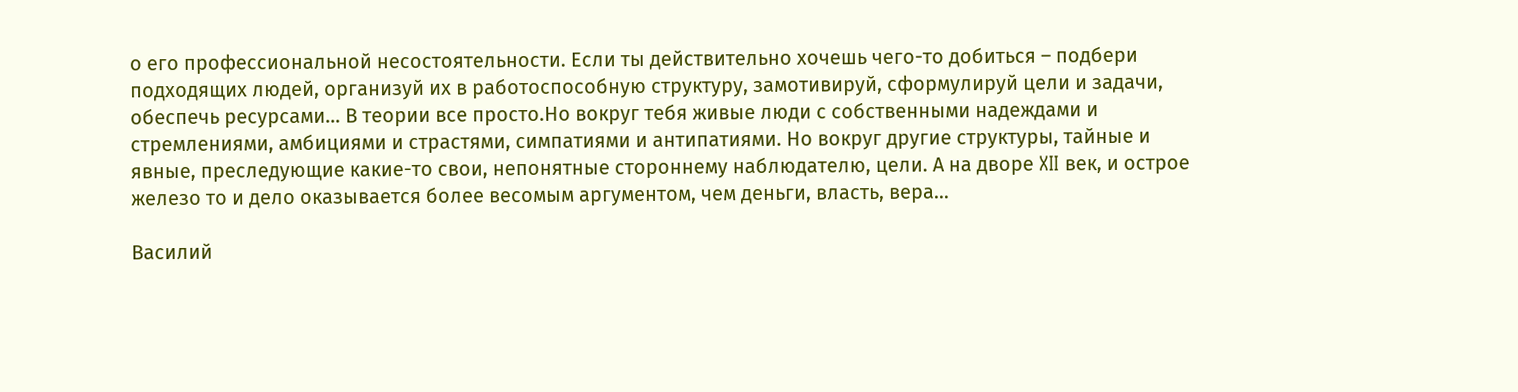о его профессиональной несостоятельности. Если ты действительно хочешь чего-то добиться – подбери подходящих людей, организуй их в работоспособную структуру, замотивируй, сформулируй цели и задачи, обеспечь ресурсами… В теории все просто.Но вокруг тебя живые люди с собственными надеждами и стремлениями, амбициями и страстями, симпатиями и антипатиями. Но вокруг другие структуры, тайные и явные, преследующие какие-то свои, непонятные стороннему наблюдателю, цели. А на дворе XII век, и острое железо то и дело оказывается более весомым аргументом, чем деньги, власть, вера…

Василий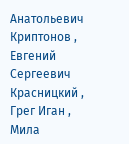Анатольевич Криптонов , Евгений Сергеевич Красницкий , Грег Иган , Мила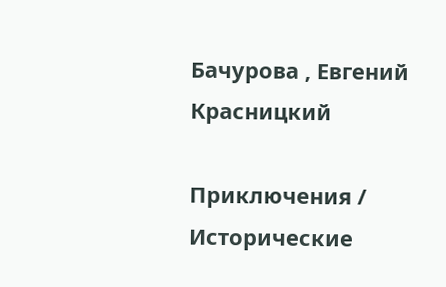Бачурова , Евгений Красницкий

Приключения / Исторические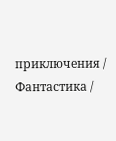приключения / Фантастика /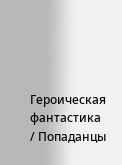Героическая фантастика / Попаданцы